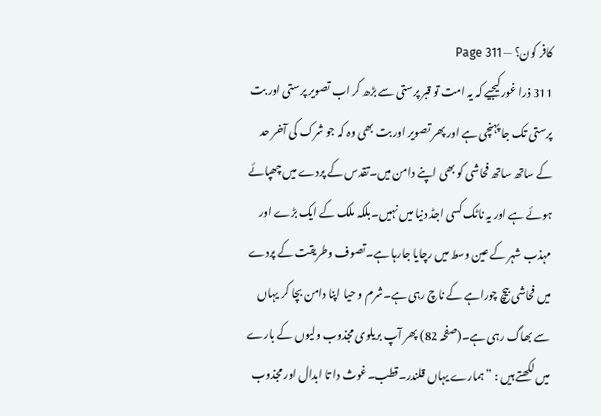کافر کون؟ — Page 311
311 ذرا غور کیجیے کہ یہ امت تو قبر پرستی سے بڑھ کر اب تصویر پرستی اور بت پرستی تک جا پہنچی ہے اور پھر تصویر اور بت بھی وہ کہ جو شرک کی آخر حد کے ساتھ ساتھ فحاشی کو بھی اپنے دامن میں۔تقدس کے پردے میں چھپائے ہوئے ہے اور یہ ناٹک کسی اجڈ دنیا میں نہیں۔بلکہ ملک کے ایک بڑے اور مہذب شہر کے عین وسط میں رچایا جارہا ہے۔تصوف وطریقت کے پردے میں فحاشی بیچ چوراہے کے ناچ رہی ہے۔شرم و حیا اپنا دامن بچا کر یہاں سے بھاگ رہی ہے۔(صفحہ 82) پھر آپ بریلوی مجذوب ولیوں کے بارے میں لکھتے ہیں : ”ہمارے یہاں قلندر۔قطب۔غوث دا تا ابدال اور مجذوب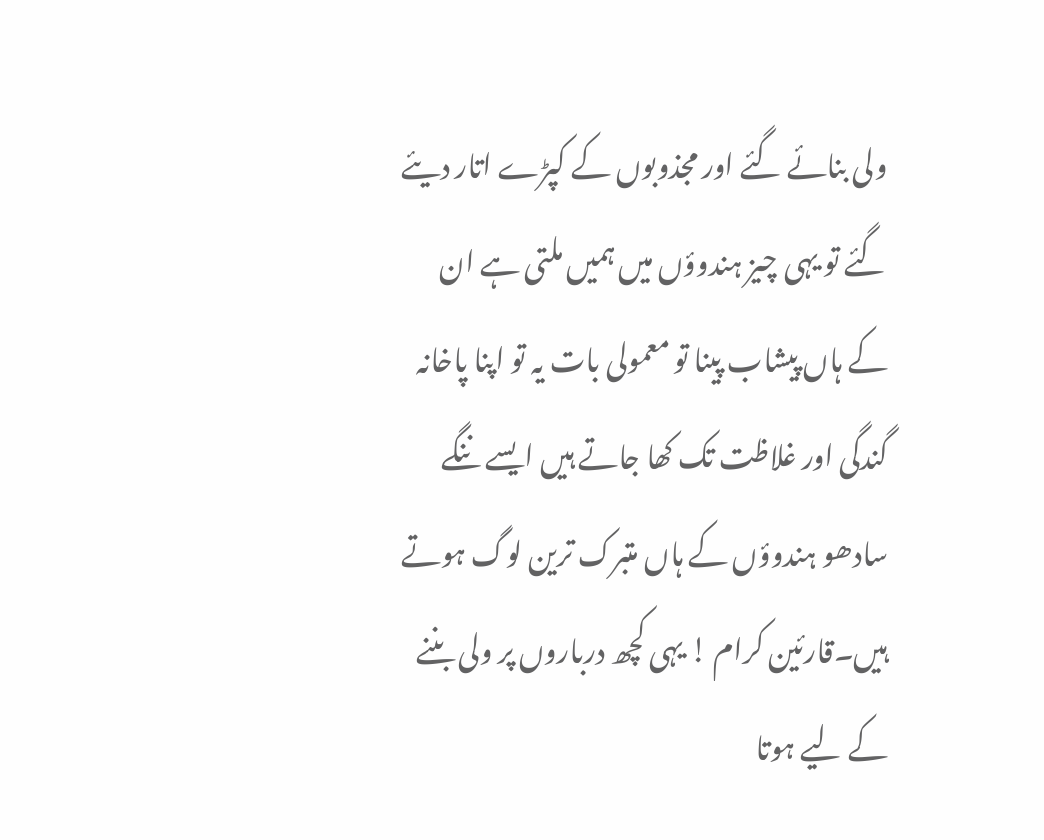ولی بنائے گئے اور مجذوبوں کے کپڑے اتار دیئے گئے تو یہی چیز ہندوؤں میں ہمیں ملتی ہے ان کے ہاں پیشاب پینا تو معمولی بات یہ تو اپنا پاخانہ گندگی اور غلاظت تک کھا جاتے ہیں ایسے ننگے سادھو ہندوؤں کے ہاں متبرک ترین لوگ ہوتے ہیں۔قارئین کرام ! یہی کچھ درباروں پر ولی بننے کے لیے ہوتا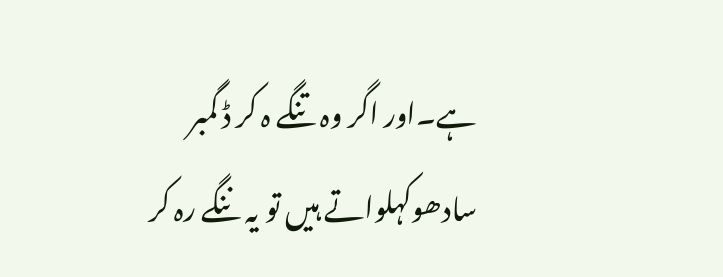ہے۔اور اگر وہ تنگے ہ کر ڈ گمبر سادھوکہلواتے ہیں تو یہ ننگے رہ کر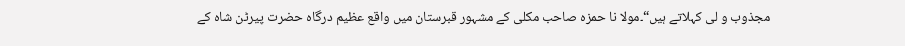مجذوب و لی کہلاتے ہیں“۔مولا نا حمزہ صاحب مکلی کے مشہور قبرستان میں واقع عظیم درگاہ حضرت پیرٹن شاہ کے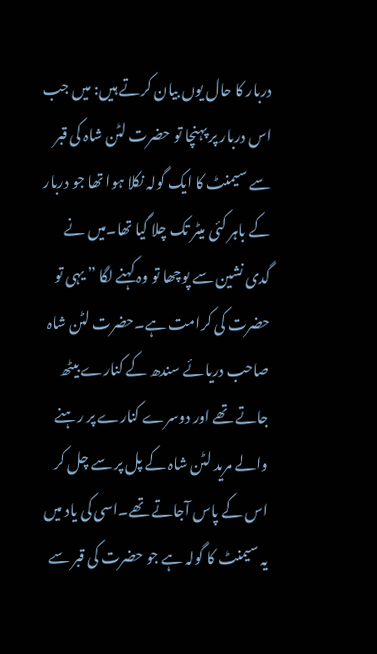دربار کا حال یوں بیان کرتے ہیں: میں جب اس دربار پر پہنچا تو حضرت لٹن شاہ کی قبر سے سیمنٹ کا ایک گولہ نکلا ہوا تھا جو دربار کے باہر کئی میٹر تک چلا گیا تھا۔میں نے گدی نشین سے پوچھا تو وہ کہنے لگا ” یہی تو حضرت کی کرامت ہے۔حضرت لٹن شاہ صاحب دریائے سندھ کے کنارے بیٹھ جاتے تھے اور دوسرے کنارے پر رہنے والے مرید لٹن شاہ کے پل پر سے چل کر اس کے پاس آجاتے تھے۔اسی کی یاد میں یہ سیمنٹ کا گولہ ہے جو حضرت کی قبر سے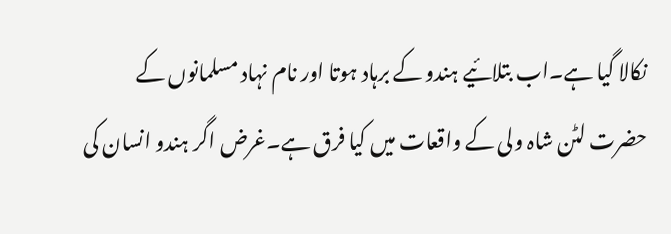نکالا گیا ہے۔اب بتلائیے ہندو کے برہاد ہوتا اور نام نہاد مسلمانوں کے حضرت لٹن شاہ ولی کے واقعات میں کیا فرق ہے۔غرض اگر ہندو انسان کی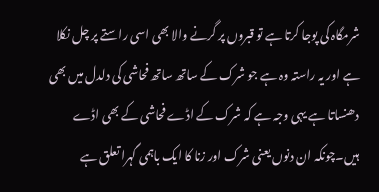شرمگاہ کی پوجا کرتا ہے تو قبروں پر گرنے والا بھی اسی راستے پر چل نکلا ہے اور یہ راستہ وہ ہے جو شرک کے ساتھ ساتھ فحاشی کی دلدل میں بھی دھنساتا ہے یہی وجہ ہے کہ شرک کے اڈے فحاشی کے بھی اڈے ہیں۔چونکہ ان دنوں یعنی شرک اور زنا کا ایک باہمی گہرا تعلق ہے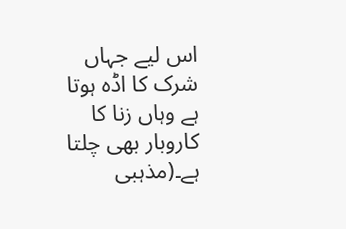اس لیے جہاں شرک کا اڈہ ہوتا ہے وہاں زنا کا کاروبار بھی چلتا ہے۔(مذہبی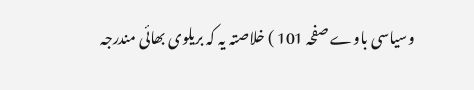وسیاسی باوے صفحہ 101 ) خلاصتہ یہ کہ بریلوی بھائی مندرجہ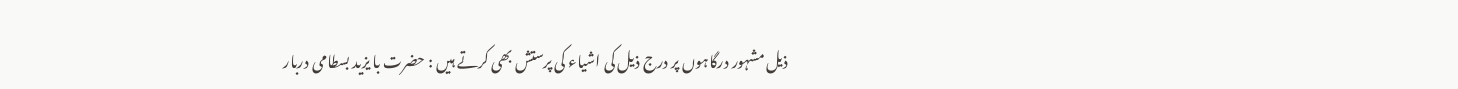ذیل مشہور درگاہوں پر درج ذیل کی اشیاء کی پرستش بھی کرتے ہیں : حضرت با یزید بسطامی دربار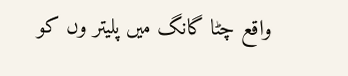واقع چٹا گانگ میں پلیتر وں کو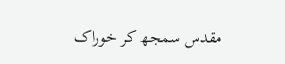مقدس سمجھ کر خوراک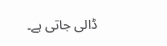ڈالی جاتی ہے۔